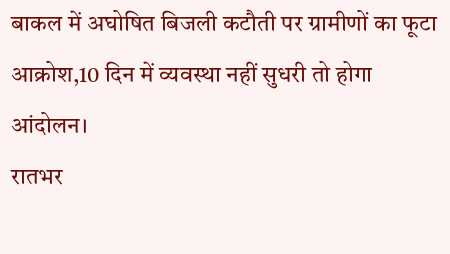बाकल में अघोषित बिजली कटौती पर ग्रामीणों का फूटा आक्रोश,10 दिन में व्यवस्था नहीं सुधरी तो होगा आंदोलन।
रातभर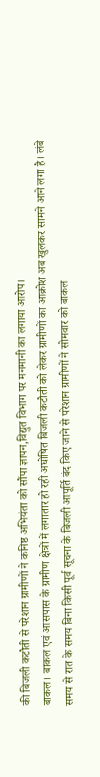की बिजली कटौती से परेशान ग्रामीणों ने कनिष्ठ अभियंता को सौंपा ज्ञापन,विद्युत विभाग पर मनमानी का लगाया आरोप।
बाकल। बाकल एवं आसपास के ग्रामीण क्षेत्रों में लगातार हो रही अघोषित बिजली कटौती को लेकर ग्रामीणों का आक्रोश अब खुलकर सामने आने लगा है। लंबे समय से रात के समय बिना किसी पूर्व सूचना के बिजली आपूर्ति बंद किए जाने से परेशान ग्रामीणों ने सोमवार को बाकल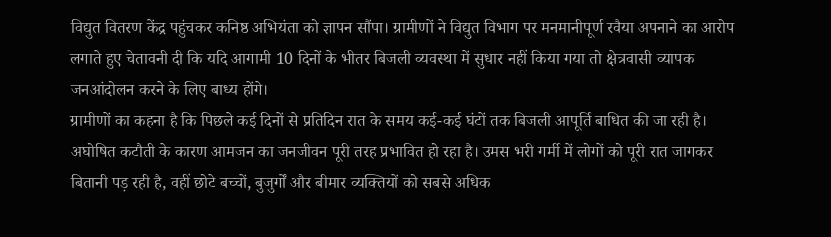विद्युत वितरण केंद्र पहुंचकर कनिष्ठ अभियंता को ज्ञापन सौंपा। ग्रामीणों ने विद्युत विभाग पर मनमानीपूर्ण रवैया अपनाने का आरोप लगाते हुए चेतावनी दी कि यदि आगामी 10 दिनों के भीतर बिजली व्यवस्था में सुधार नहीं किया गया तो क्षेत्रवासी व्यापक जनआंदोलन करने के लिए बाध्य होंगे।
ग्रामीणों का कहना है कि पिछले कई दिनों से प्रतिदिन रात के समय कई-कई घंटों तक बिजली आपूर्ति बाधित की जा रही है। अघोषित कटौती के कारण आमजन का जनजीवन पूरी तरह प्रभावित हो रहा है। उमस भरी गर्मी में लोगों को पूरी रात जागकर बितानी पड़ रही है, वहीं छोटे बच्चों, बुजुर्गों और बीमार व्यक्तियों को सबसे अधिक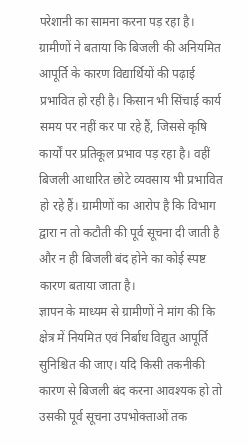परेशानी का सामना करना पड़ रहा है।
ग्रामीणों ने बताया कि बिजली की अनियमित आपूर्ति के कारण विद्यार्थियों की पढ़ाई प्रभावित हो रही है। किसान भी सिंचाई कार्य समय पर नहीं कर पा रहे हैं, जिससे कृषि कार्यों पर प्रतिकूल प्रभाव पड़ रहा है। वहीं बिजली आधारित छोटे व्यवसाय भी प्रभावित हो रहे हैं। ग्रामीणों का आरोप है कि विभाग द्वारा न तो कटौती की पूर्व सूचना दी जाती है और न ही बिजली बंद होने का कोई स्पष्ट कारण बताया जाता है।
ज्ञापन के माध्यम से ग्रामीणों ने मांग की कि क्षेत्र में नियमित एवं निर्बाध विद्युत आपूर्ति सुनिश्चित की जाए। यदि किसी तकनीकी कारण से बिजली बंद करना आवश्यक हो तो उसकी पूर्व सूचना उपभोक्ताओं तक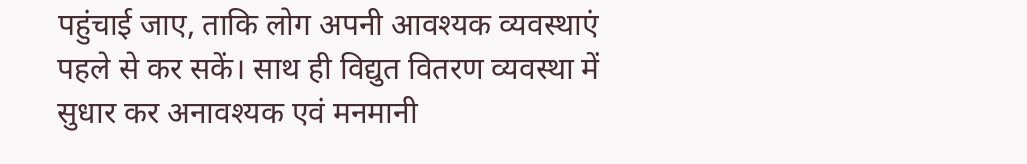पहुंचाई जाए, ताकि लोग अपनी आवश्यक व्यवस्थाएं पहले से कर सकें। साथ ही विद्युत वितरण व्यवस्था में सुधार कर अनावश्यक एवं मनमानी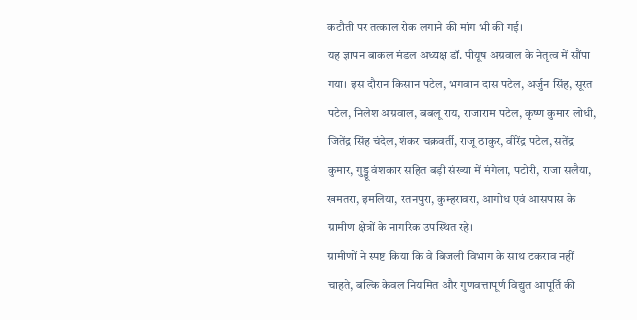कटौती पर तत्काल रोक लगाने की मांग भी की गई।
यह ज्ञापन बाकल मंडल अध्यक्ष डॉ. पीयूष अग्रवाल के नेतृत्व में सौंपा गया। इस दौरान किसान पटेल, भगवान दास पटेल, अर्जुन सिंह, सूरत पटेल, निलेश अग्रवाल, बबलू राय, राजाराम पटेल, कृष्ण कुमार लोधी, जितेंद्र सिंह चंदेल, शंकर चक्रवर्ती, राजू ठाकुर, वीरेंद्र पटेल, सतेंद्र कुमार, गुड्डू वंशकार सहित बड़ी संख्या में मंगेला, पटोरी, राजा सलैया, खमतरा, इमलिया, रतनपुरा, कुम्हरावरा, आगोध एवं आसपास के ग्रामीण क्षेत्रों के नागरिक उपस्थित रहे।
ग्रामीणों ने स्पष्ट किया कि वे बिजली विभाग के साथ टकराव नहीं चाहते, बल्कि केवल नियमित और गुणवत्तापूर्ण विद्युत आपूर्ति की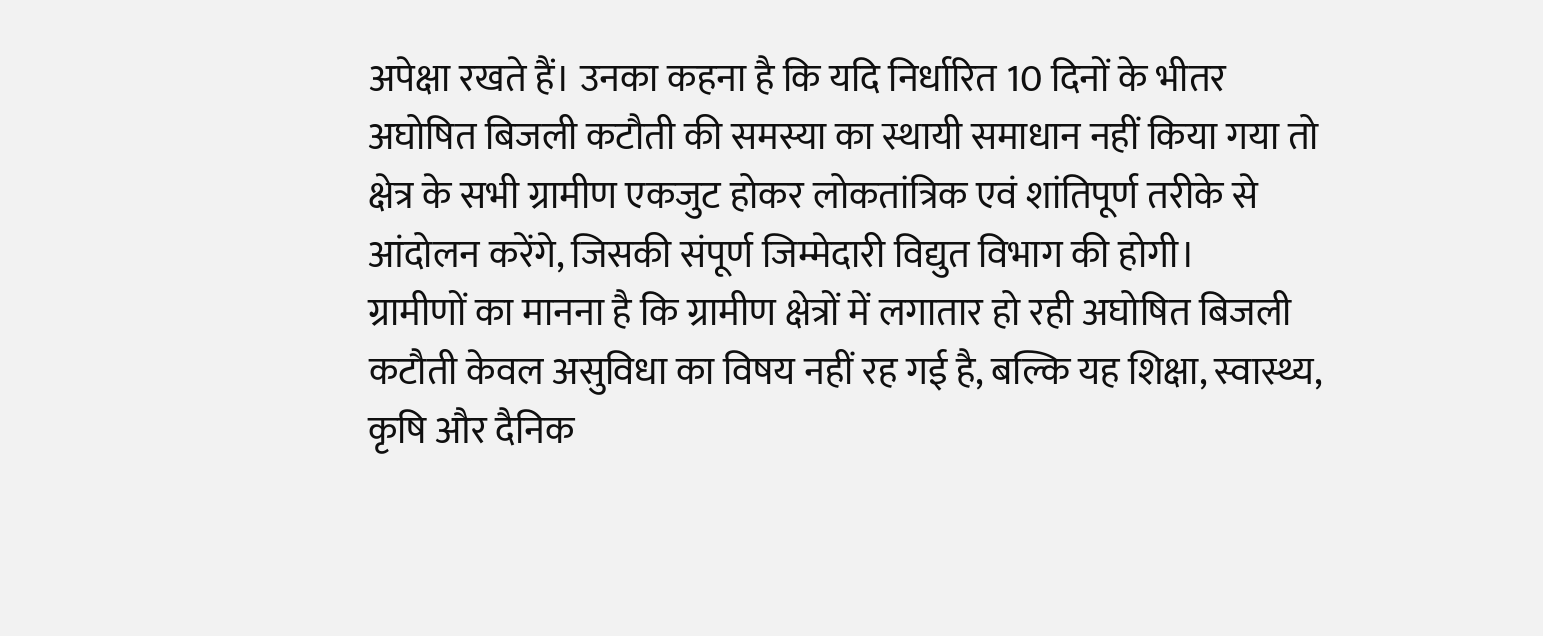अपेक्षा रखते हैं। उनका कहना है कि यदि निर्धारित 10 दिनों के भीतर अघोषित बिजली कटौती की समस्या का स्थायी समाधान नहीं किया गया तो क्षेत्र के सभी ग्रामीण एकजुट होकर लोकतांत्रिक एवं शांतिपूर्ण तरीके से आंदोलन करेंगे, जिसकी संपूर्ण जिम्मेदारी विद्युत विभाग की होगी।
ग्रामीणों का मानना है कि ग्रामीण क्षेत्रों में लगातार हो रही अघोषित बिजली कटौती केवल असुविधा का विषय नहीं रह गई है, बल्कि यह शिक्षा, स्वास्थ्य, कृषि और दैनिक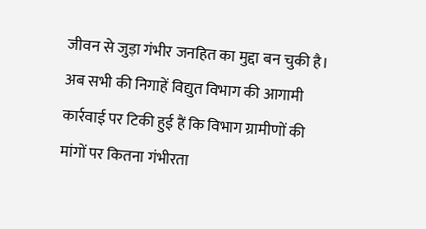जीवन से जुड़ा गंभीर जनहित का मुद्दा बन चुकी है। अब सभी की निगाहें विद्युत विभाग की आगामी कार्रवाई पर टिकी हुई हैं कि विभाग ग्रामीणों की मांगों पर कितना गंभीरता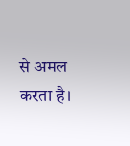से अमल करता है।